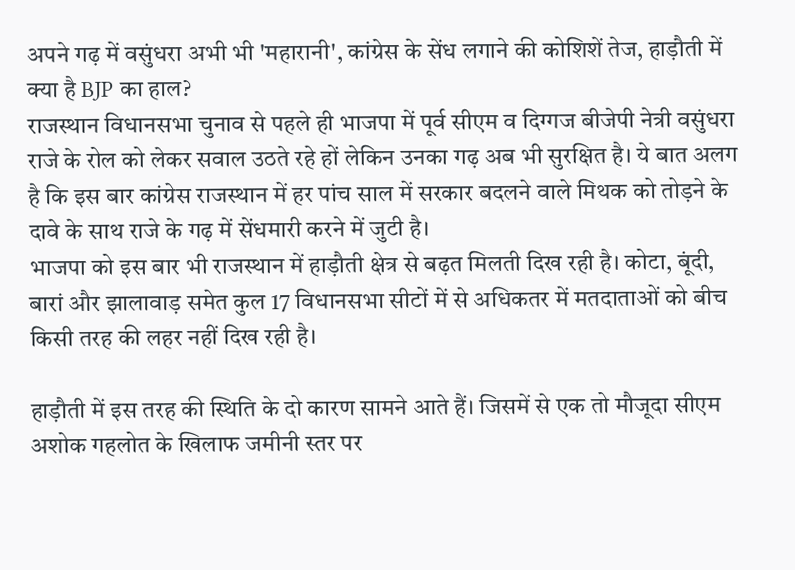अपने गढ़ में वसुंधरा अभी भी 'महारानी', कांग्रेस के सेंध लगाने की कोशिशें तेज, हाड़ौती में क्या है BJP का हाल?
राजस्थान विधानसभा चुनाव से पहले ही भाजपा में पूर्व सीएम व दिग्गज बीजेपी नेत्री वसुंधरा राजे के रोल को लेकर सवाल उठते रहे हों लेकिन उनका गढ़ अब भी सुरक्षित है। ये बात अलग है कि इस बार कांग्रेस राजस्थान में हर पांच साल में सरकार बदलने वाले मिथक को तोड़ने के दावे के साथ राजे के गढ़ में सेंधमारी करने में जुटी है।
भाजपा को इस बार भी राजस्थान में हाड़ौती क्षेत्र से बढ़त मिलती दिख रही है। कोटा, बूंदी, बारां और झालावाड़ समेत कुल 17 विधानसभा सीटों में से अधिकतर में मतदाताओं को बीच किसी तरह की लहर नहीं दिख रही है।

हाड़ौती में इस तरह की स्थिति के दो कारण सामने आते हैं। जिसमें से एक तो मौजूदा सीएम अशोक गहलोत के खिलाफ जमीनी स्तर पर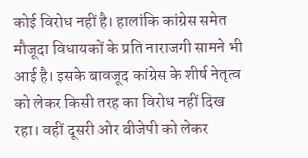कोई विरोध नहीं है। हालांकि कांग्रेस समेत मौजूदा विधायकों के प्रति नाराजगी सामने भी आई है। इसके बावजूद कांग्रेस के शीर्ष नेतृत्व को लेकर किसी तरह का विरोध नहीं दिख रहा। वहीं दूसरी ओर बीजेपी को लेकर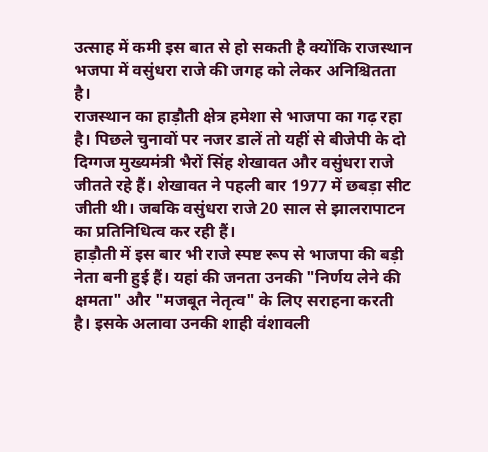उत्साह में कमी इस बात से हो सकती है क्योंकि राजस्थान भजपा में वसुंधरा राजे की जगह को लेकर अनिश्चितता है।
राजस्थान का हाड़ौती क्षेत्र हमेशा से भाजपा का गढ़ रहा है। पिछले चुनावों पर नजर डालें तो यहीं से बीजेपी के दो दिग्गज मुख्यमंत्री भैरों सिंह शेखावत और वसुंधरा राजे जीतते रहे हैं। शेखावत ने पहली बार 1977 में छबड़ा सीट जीती थी। जबकि वसुंधरा राजे 20 साल से झालरापाटन का प्रतिनिधित्व कर रही हैं।
हाड़ौती में इस बार भी राजे स्पष्ट रूप से भाजपा की बड़ी नेता बनी हुई हैं। यहां की जनता उनकी "निर्णय लेने की क्षमता" और "मजबूत नेतृत्व" के लिए सराहना करती है। इसके अलावा उनकी शाही वंशावली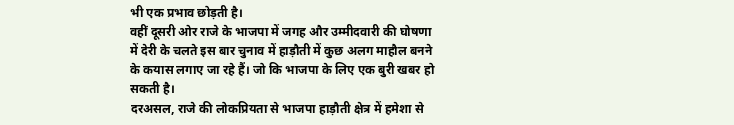भी एक प्रभाव छोड़ती है।
वहीं दूसरी ओर राजे के भाजपा में जगह और उम्मीदवारी की घोषणा में देरी के चलते इस बार चुनाव में हाड़ौती में कुछ अलग माहौल बनने के कयास लगाए जा रहे हैं। जो कि भाजपा के लिए एक बुरी खबर हो सकती है।
दरअसल, राजे की लोकप्रियता से भाजपा हाड़ौती क्षेत्र में हमेशा से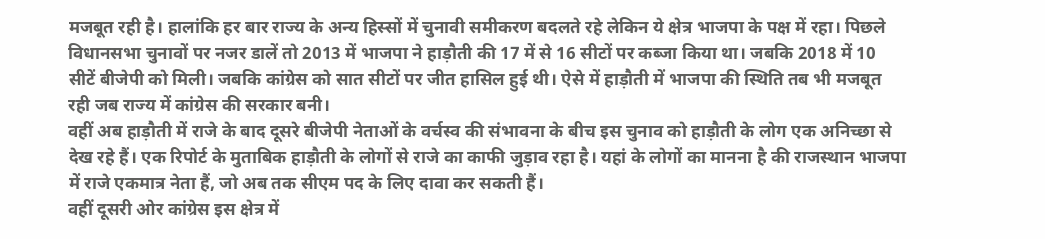मजबूत रही है। हालांकि हर बार राज्य के अन्य हिस्सों में चुनावी समीकरण बदलते रहे लेकिन ये क्षेत्र भाजपा के पक्ष में रहा। पिछले विधानसभा चुनावों पर नजर डालें तो 2013 में भाजपा ने हाड़ौती की 17 में से 16 सीटों पर कब्जा किया था। जबकि 2018 में 10 सीटें बीजेपी को मिली। जबकि कांग्रेस को सात सीटों पर जीत हासिल हुई थी। ऐसे में हाड़ौती में भाजपा की स्थिति तब भी मजबूत रही जब राज्य में कांग्रेस की सरकार बनी।
वहीं अब हाड़ौती में राजे के बाद दूसरे बीजेपी नेताओं के वर्चस्व की संभावना के बीच इस चुनाव को हाड़ौती के लोग एक अनिच्छा से देख रहे हैं। एक रिपोर्ट के मुताबिक हाड़ौती के लोगों से राजे का काफी जुड़ाव रहा है। यहां के लोगों का मानना है की राजस्थान भाजपा में राजे एकमात्र नेता हैं, जो अब तक सीएम पद के लिए दावा कर सकती हैं।
वहीं दूसरी ओर कांग्रेस इस क्षेत्र में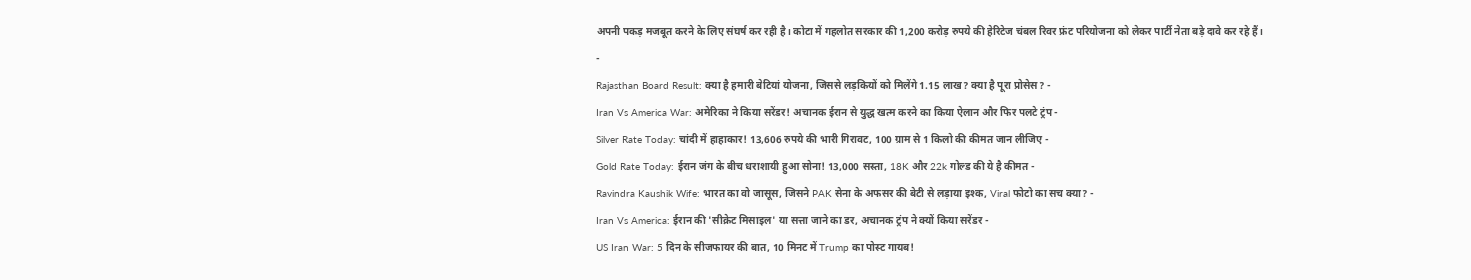अपनी पकड़ मजबूत करने के लिए संघर्ष कर रही है। कोटा में गहलोत सरकार की 1,200 करोड़ रुपये की हेरिटेज चंबल रिवर फ्रंट परियोजना को लेकर पार्टी नेता बड़े दावे कर रहे हैं।
-
Rajasthan Board Result: क्या है हमारी बेटियां योजना, जिससे लड़कियों को मिलेंगे 1.15 लाख? क्या है पूरा प्रोसेस? -
Iran Vs America War: अमेरिका ने किया सरेंडर! अचानक ईरान से युद्ध खत्म करने का किया ऐलान और फिर पलटे ट्रंप -
Silver Rate Today: चांदी में हाहाकार! 13,606 रुपये की भारी गिरावट, 100 ग्राम से 1 किलो की कीमत जान लीजिए -
Gold Rate Today: ईरान जंग के बीच धराशायी हुआ सोना! 13,000 सस्ता, 18K और 22k गोल्ड की ये है कीमत -
Ravindra Kaushik Wife: भारत का वो जासूस, जिसने PAK सेना के अफसर की बेटी से लड़ाया इश्क, Viral फोटो का सच क्या? -
Iran Vs America: ईरान की 'सीक्रेट मिसाइल' या सत्ता जाने का डर, अचानक ट्रंप ने क्यों किया सरेंडर -
US Iran War: 5 दिन के सीजफायर की बात, 10 मिनट में Trump का पोस्ट गायब!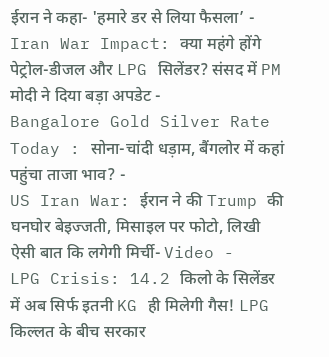ईरान ने कहा- 'हमारे डर से लिया फैसला’ -
Iran War Impact: क्या महंगे होंगे पेट्रोल-डीजल और LPG सिलेंडर? संसद में PM मोदी ने दिया बड़ा अपडेट -
Bangalore Gold Silver Rate Today : सोना-चांदी धड़ाम, बैंगलोर में कहां पहुंचा ताजा भाव? -
US Iran War: ईरान ने की Trump की घनघोर बेइज्जती, मिसाइल पर फोटो, लिखी ऐसी बात कि लगेगी मिर्ची- Video -
LPG Crisis: 14.2 किलो के सिलेंडर में अब सिर्फ इतनी KG ही मिलेगी गैस! LPG किल्लत के बीच सरकार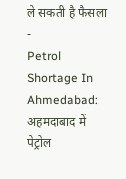ले सकती है फैसला -
Petrol Shortage In Ahmedabad: अहमदाबाद में पेट्रोल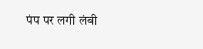पंप पर लगी लंबी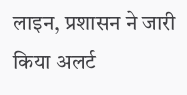लाइन, प्रशासन ने जारी किया अलर्ट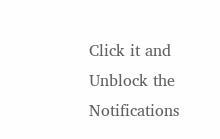Click it and Unblock the Notifications